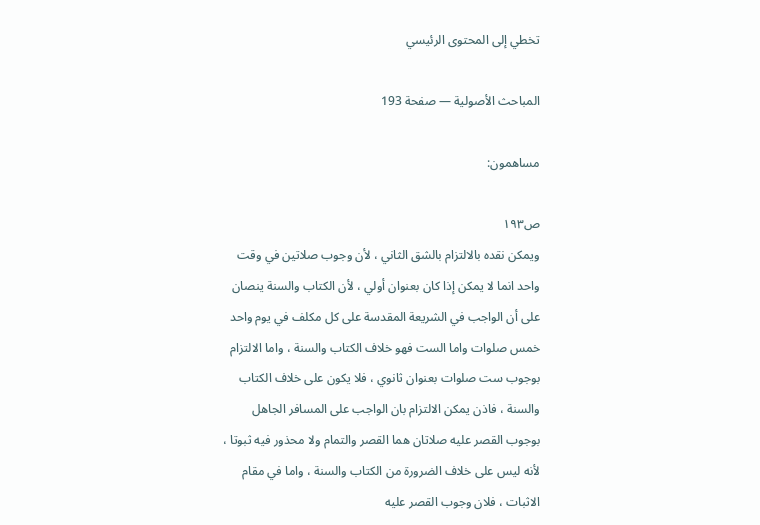تخطي إلى المحتوى الرئيسي

المباحث الأصولية — صفحة 193

مساهمون:

ص١٩٣
ويمكن نقده بالالتزام بالشق الثاني ، لأن وجوب صلاتين في وقت واحد انما لا يمكن إذا كان بعنوان أولي ، لأن الكتاب والسنة ينصان على أن الواجب في الشريعة المقدسة على كل مكلف في يوم واحد خمس صلوات واما الست فهو خلاف الكتاب والسنة ، واما الالتزام بوجوب ست صلوات بعنوان ثانوي ، فلا يكون على خلاف الكتاب والسنة ، فاذن يمكن الالتزام بان الواجب على المسافر الجاهل بوجوب القصر عليه صلاتان هما القصر والتمام ولا محذور فيه ثبوتا ، لأنه ليس على خلاف الضرورة من الكتاب والسنة ، واما في مقام الاثبات ، فلان وجوب القصر عليه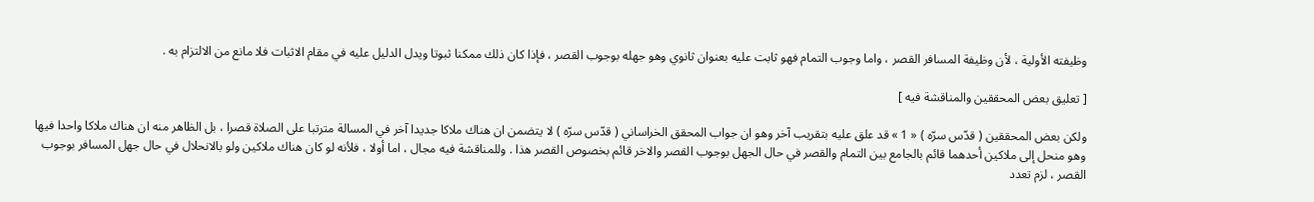وظيفته الأولية ، لأن وظيفة المسافر القصر ، واما وجوب التمام فهو ثابت عليه بعنوان ثانوي وهو جهله بوجوب القصر ، فإذا كان ذلك ممكنا ثبوتا ويدل الدليل عليه في مقام الاثبات فلا مانع من الالتزام به .

[ تعليق بعض المحققين والمناقشة فيه ]

ولكن بعض المحققين ( قدّس سرّه ) « 1 » قد علق عليه بتقريب آخر وهو ان جواب المحقق الخراساني ( قدّس سرّه ) لا يتضمن ان هناك ملاكا جديدا آخر في المسالة مترتبا على الصلاة قصرا ، بل الظاهر منه ان هناك ملاكا واحدا فيها وهو منحل إلى ملاكين أحدهما قائم بالجامع بين التمام والقصر في حال الجهل بوجوب القصر والاخر قائم بخصوص القصر هذا . وللمناقشة فيه مجال ، اما أولا ، فلأنه لو كان هناك ملاكين ولو بالانحلال في حال جهل المسافر بوجوب القصر ، لزم تعدد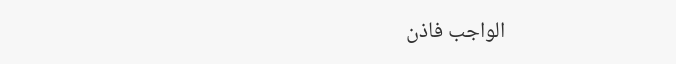الواجب فاذن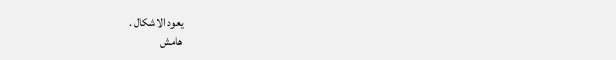يعود الاشكال .
هامش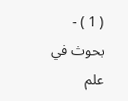( 1 ) - بحوث في علم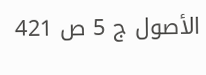الأصول ج 5 ص 421